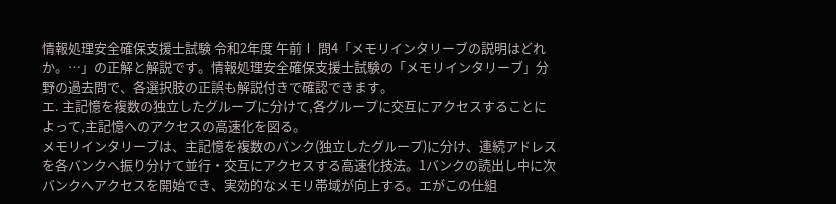情報処理安全確保支援士試験 令和2年度 午前Ⅰ 問4「メモリインタリーブの説明はどれか。…」の正解と解説です。情報処理安全確保支援士試験の「メモリインタリーブ」分野の過去問で、各選択肢の正誤も解説付きで確認できます。
エ. 主記憶を複数の独立したグループに分けて,各グループに交互にアクセスすることによって,主記憶へのアクセスの高速化を図る。
メモリインタリーブは、主記憶を複数のバンク(独立したグループ)に分け、連続アドレスを各バンクへ振り分けて並行・交互にアクセスする高速化技法。1バンクの読出し中に次バンクへアクセスを開始でき、実効的なメモリ帯域が向上する。エがこの仕組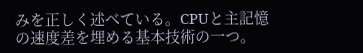みを正しく述べている。CPUと主記憶の速度差を埋める基本技術の一つ。